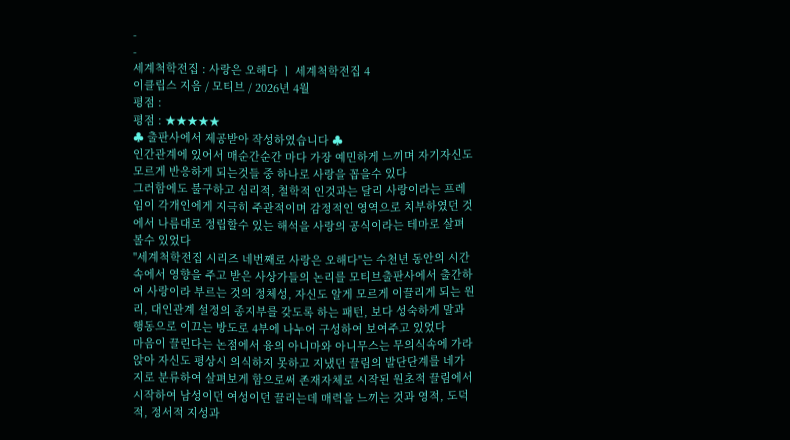-
-
세계척학전집 : 사랑은 오해다 ㅣ 세계척학전집 4
이클립스 지음 / 모티브 / 2026년 4월
평점 :
평점 : ★★★★★
♣ 출판사에서 제공받아 작성하였습니다 ♣
인간관계에 있어서 매순간순간 마다 가장 예민하게 느끼며 자기자신도 모르게 반응하게 되는것들 중 하나로 사랑을 꼽을수 있다
그러함에도 불구하고 심리적, 철학적 인것과는 달리 사랑이라는 프레임이 각개인에게 지극히 주관적이며 감정적인 영역으로 치부하였던 것에서 나름대로 정립할수 있는 해석을 사랑의 공식이라는 테마로 살펴볼수 있었다
"세계척학전집 시리즈 네번째로 사랑은 오해다"는 수천년 동안의 시간속에서 영향을 주고 받은 사상가들의 논리를 모티브출판사에서 출간하여 사랑이라 부르는 것의 정체성, 자신도 알게 모르게 이끌리게 되는 원리, 대인관계 설정의 종지부를 갖도록 하는 패턴, 보다 성숙하게 말과 행동으로 이끄는 방도로 4부에 나누어 구성하여 보여주고 있었다
마음이 끌린다는 논점에서 융의 아니마와 아니무스는 무의식속에 가라앉아 자신도 평상시 의식하지 못하고 지냈던 끌림의 발단단계를 네가지로 분류하여 살펴보게 함으로써 존재자체로 시작된 원초적 끌림에서 시작하여 남성이던 여성이던 끌리는데 매력을 느끼는 것과 영적, 도덕적, 정서적 지성과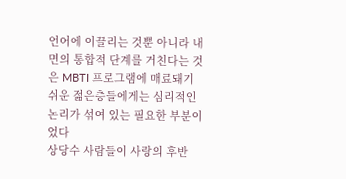언어에 이끌리는 것뿐 아니라 내면의 통합적 단계를 거친다는 것은 MBTI 프로그램에 매료돼기 쉬운 젊은층들에게는 심리적인 논리가 섞여 있는 필요한 부분이었다
상당수 사람들이 사랑의 후반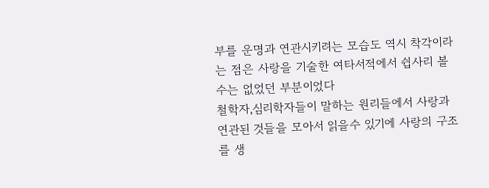부를 운명과 연관시키려는 모습도 역시 착각이라는 점은 사랑을 기술한 여타서적에서 쉽사리 볼수는 없었던 부분이었다
철학자,심리학자들이 말하는 원리들에서 사랑과 연관된 것들을 모아서 읽을수 있기에 사랑의 구조를 생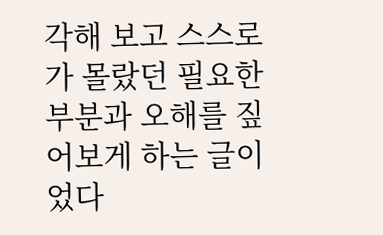각해 보고 스스로가 몰랐던 필요한 부분과 오해를 짚어보게 하는 글이었다